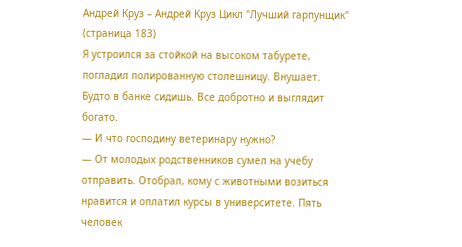Андрей Круз – Андрей Круз Цикл "Лучший гарпунщик" (страница 183)
Я устроился за стойкой на высоком табурете, погладил полированную столешницу. Внушает. Будто в банке сидишь. Все добротно и выглядит богато.
— И что господину ветеринару нужно?
— От молодых родственников сумел на учебу отправить. Отобрал, кому с животными возиться нравится и оплатил курсы в университете. Пять человек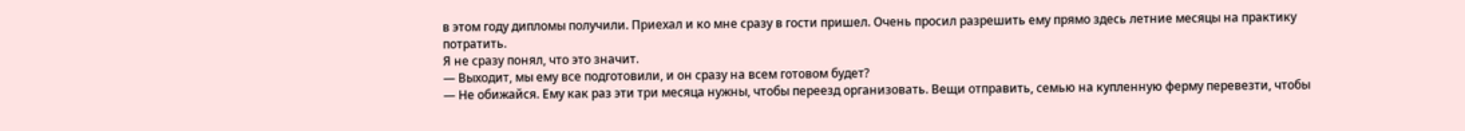в этом году дипломы получили. Приехал и ко мне сразу в гости пришел. Очень просил разрешить ему прямо здесь летние месяцы на практику потратить.
Я не сразу понял, что это значит.
— Выходит, мы ему все подготовили, и он сразу на всем готовом будет?
— Не обижайся. Ему как раз эти три месяца нужны, чтобы переезд организовать. Вещи отправить, семью на купленную ферму перевезти, чтобы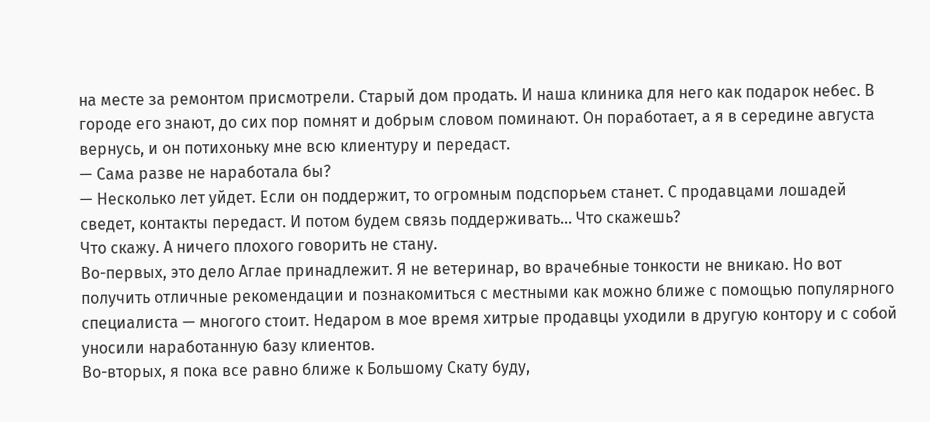на месте за ремонтом присмотрели. Старый дом продать. И наша клиника для него как подарок небес. В городе его знают, до сих пор помнят и добрым словом поминают. Он поработает, а я в середине августа вернусь, и он потихоньку мне всю клиентуру и передаст.
— Сама разве не наработала бы?
— Несколько лет уйдет. Если он поддержит, то огромным подспорьем станет. С продавцами лошадей сведет, контакты передаст. И потом будем связь поддерживать… Что скажешь?
Что скажу. А ничего плохого говорить не стану.
Во-первых, это дело Аглае принадлежит. Я не ветеринар, во врачебные тонкости не вникаю. Но вот получить отличные рекомендации и познакомиться с местными как можно ближе с помощью популярного специалиста — многого стоит. Недаром в мое время хитрые продавцы уходили в другую контору и с собой уносили наработанную базу клиентов.
Во-вторых, я пока все равно ближе к Большому Скату буду,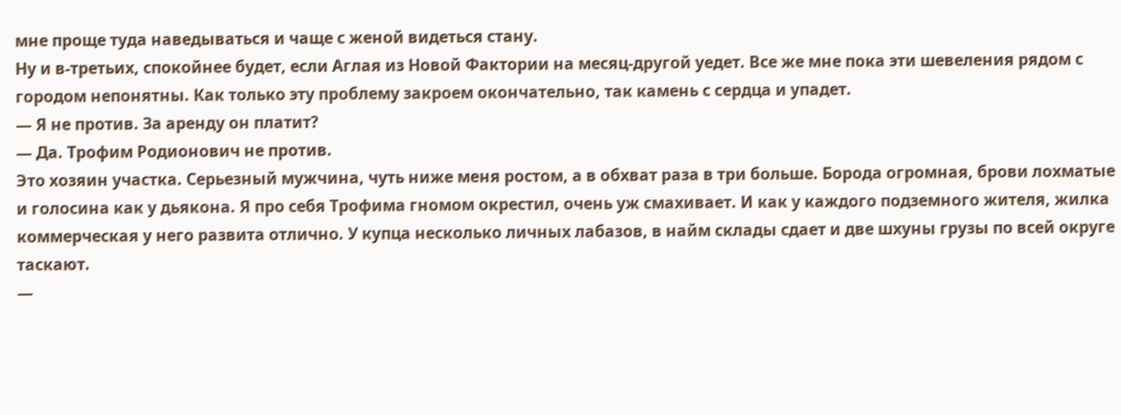мне проще туда наведываться и чаще с женой видеться стану.
Ну и в-третьих, спокойнее будет, если Аглая из Новой Фактории на месяц-другой уедет. Все же мне пока эти шевеления рядом с городом непонятны. Как только эту проблему закроем окончательно, так камень с сердца и упадет.
— Я не против. За аренду он платит?
— Да. Трофим Родионович не против.
Это хозяин участка. Серьезный мужчина, чуть ниже меня ростом, а в обхват раза в три больше. Борода огромная, брови лохматые и голосина как у дьякона. Я про себя Трофима гномом окрестил, очень уж смахивает. И как у каждого подземного жителя, жилка коммерческая у него развита отлично. У купца несколько личных лабазов, в найм склады сдает и две шхуны грузы по всей округе таскают.
—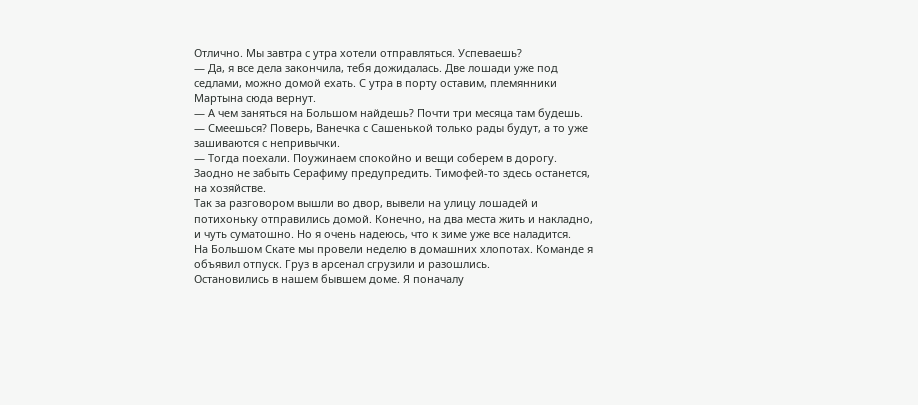Отлично. Мы завтра с утра хотели отправляться. Успеваешь?
— Да, я все дела закончила, тебя дожидалась. Две лошади уже под седлами, можно домой ехать. С утра в порту оставим, племянники Мартына сюда вернут.
— А чем заняться на Большом найдешь? Почти три месяца там будешь.
— Смеешься? Поверь, Ванечка с Сашенькой только рады будут, а то уже зашиваются с непривычки.
— Тогда поехали. Поужинаем спокойно и вещи соберем в дорогу. Заодно не забыть Серафиму предупредить. Тимофей-то здесь останется, на хозяйстве.
Так за разговором вышли во двор, вывели на улицу лошадей и потихоньку отправились домой. Конечно, на два места жить и накладно, и чуть суматошно. Но я очень надеюсь, что к зиме уже все наладится.
На Большом Скате мы провели неделю в домашних хлопотах. Команде я объявил отпуск. Груз в арсенал сгрузили и разошлись.
Остановились в нашем бывшем доме. Я поначалу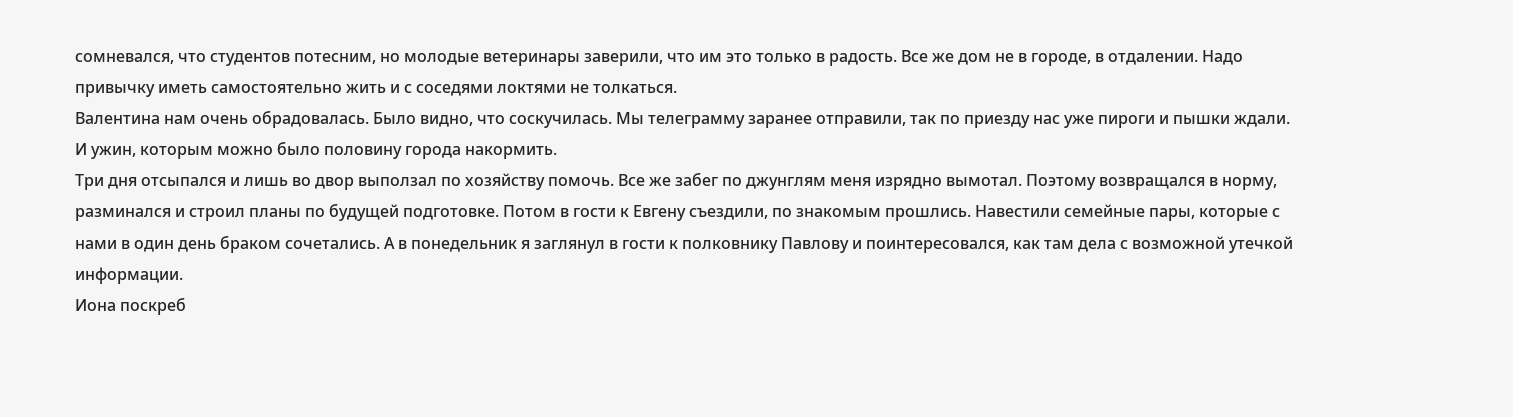сомневался, что студентов потесним, но молодые ветеринары заверили, что им это только в радость. Все же дом не в городе, в отдалении. Надо привычку иметь самостоятельно жить и с соседями локтями не толкаться.
Валентина нам очень обрадовалась. Было видно, что соскучилась. Мы телеграмму заранее отправили, так по приезду нас уже пироги и пышки ждали. И ужин, которым можно было половину города накормить.
Три дня отсыпался и лишь во двор выползал по хозяйству помочь. Все же забег по джунглям меня изрядно вымотал. Поэтому возвращался в норму, разминался и строил планы по будущей подготовке. Потом в гости к Евгену съездили, по знакомым прошлись. Навестили семейные пары, которые с нами в один день браком сочетались. А в понедельник я заглянул в гости к полковнику Павлову и поинтересовался, как там дела с возможной утечкой информации.
Иона поскреб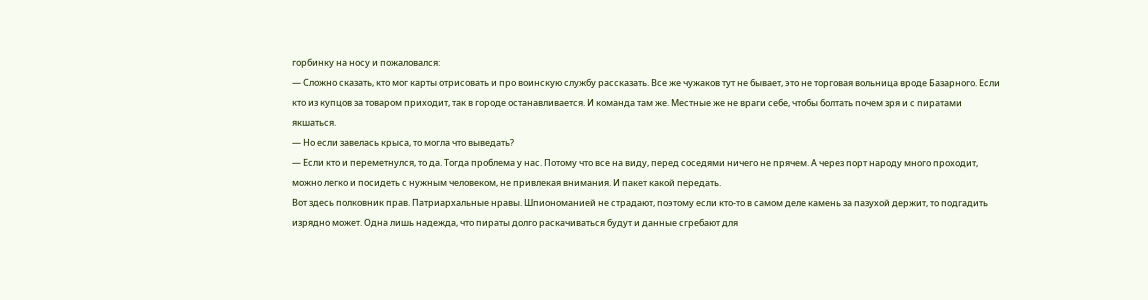горбинку на носу и пожаловался:
— Сложно сказать, кто мог карты отрисовать и про воинскую службу рассказать. Все же чужаков тут не бывает, это не торговая вольница вроде Базарного. Если кто из купцов за товаром приходит, так в городе останавливается. И команда там же. Местные же не враги себе, чтобы болтать почем зря и с пиратами якшаться.
— Но если завелась крыса, то могла что выведать?
— Если кто и переметнулся, то да. Тогда проблема у нас. Потому что все на виду, перед соседями ничего не прячем. А через порт народу много проходит, можно легко и посидеть с нужным человеком, не привлекая внимания. И пакет какой передать.
Вот здесь полковник прав. Патриархальные нравы. Шпиономанией не страдают, поэтому если кто-то в самом деле камень за пазухой держит, то подгадить изрядно может. Одна лишь надежда, что пираты долго раскачиваться будут и данные сгребают для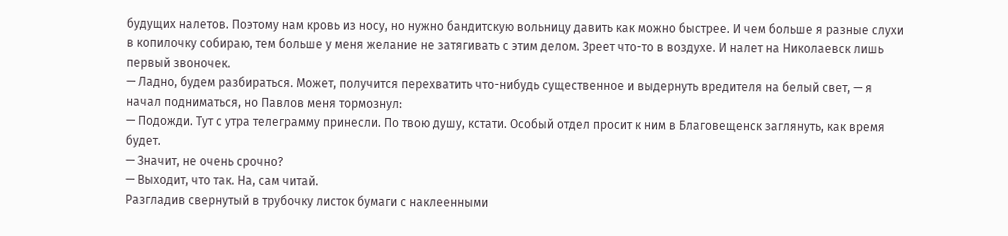будущих налетов. Поэтому нам кровь из носу, но нужно бандитскую вольницу давить как можно быстрее. И чем больше я разные слухи в копилочку собираю, тем больше у меня желание не затягивать с этим делом. Зреет что-то в воздухе. И налет на Николаевск лишь первый звоночек.
— Ладно, будем разбираться. Может, получится перехватить что-нибудь существенное и выдернуть вредителя на белый свет, — я начал подниматься, но Павлов меня тормознул:
— Подожди. Тут с утра телеграмму принесли. По твою душу, кстати. Особый отдел просит к ним в Благовещенск заглянуть, как время будет.
— Значит, не очень срочно?
— Выходит, что так. На, сам читай.
Разгладив свернутый в трубочку листок бумаги с наклеенными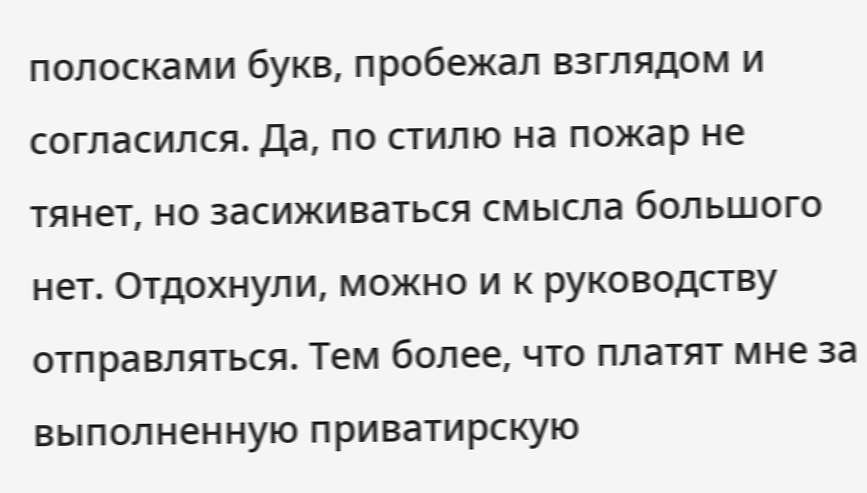полосками букв, пробежал взглядом и согласился. Да, по стилю на пожар не тянет, но засиживаться смысла большого нет. Отдохнули, можно и к руководству отправляться. Тем более, что платят мне за выполненную приватирскую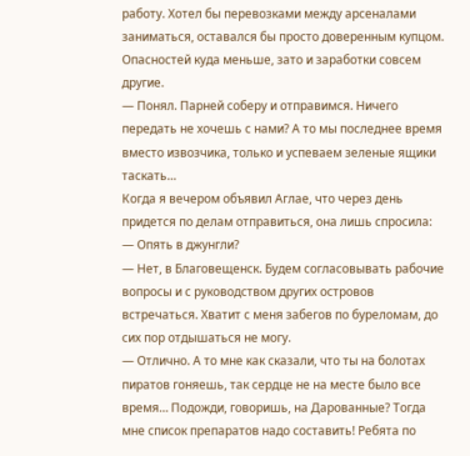работу. Хотел бы перевозками между арсеналами заниматься, оставался бы просто доверенным купцом. Опасностей куда меньше, зато и заработки совсем другие.
— Понял. Парней соберу и отправимся. Ничего передать не хочешь с нами? А то мы последнее время вместо извозчика, только и успеваем зеленые ящики таскать…
Когда я вечером объявил Аглае, что через день придется по делам отправиться, она лишь спросила:
— Опять в джунгли?
— Нет, в Благовещенск. Будем согласовывать рабочие вопросы и с руководством других островов встречаться. Хватит с меня забегов по буреломам, до сих пор отдышаться не могу.
— Отлично. А то мне как сказали, что ты на болотах пиратов гоняешь, так сердце не на месте было все время… Подожди, говоришь, на Дарованные? Тогда мне список препаратов надо составить! Ребята по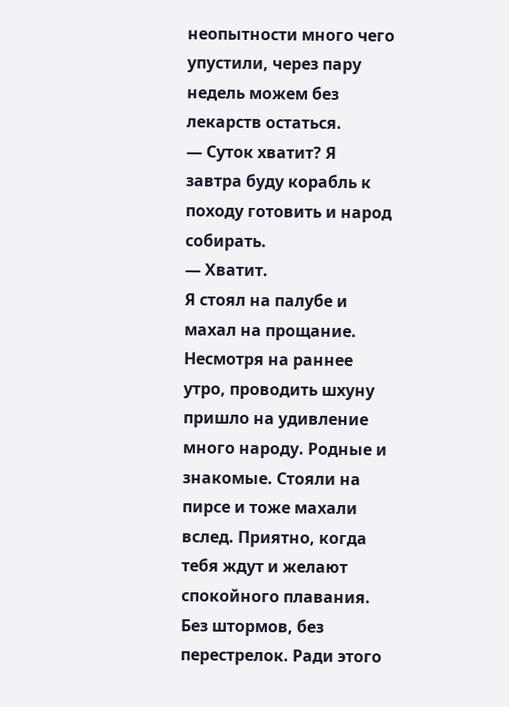неопытности много чего упустили, через пару недель можем без лекарств остаться.
— Суток хватит? Я завтра буду корабль к походу готовить и народ собирать.
— Хватит.
Я стоял на палубе и махал на прощание. Несмотря на раннее утро, проводить шхуну пришло на удивление много народу. Родные и знакомые. Стояли на пирсе и тоже махали вслед. Приятно, когда тебя ждут и желают спокойного плавания. Без штормов, без перестрелок. Ради этого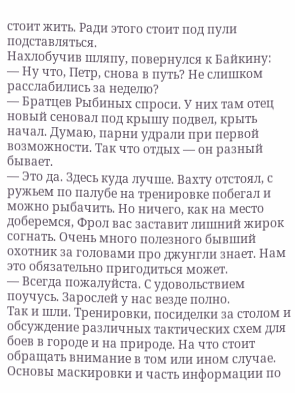стоит жить. Ради этого стоит под пули подставляться.
Нахлобучив шляпу, повернулся к Байкину:
— Ну что, Петр, снова в путь? Не слишком расслабились за неделю?
— Братцев Рыбиных спроси. У них там отец новый сеновал под крышу подвел, крыть начал. Думаю, парни удрали при первой возможности. Так что отдых — он разный бывает.
— Это да. Здесь куда лучше. Вахту отстоял, с ружьем по палубе на тренировке побегал и можно рыбачить. Но ничего, как на место доберемся, Фрол вас заставит лишний жирок согнать. Очень много полезного бывший охотник за головами про джунгли знает. Нам это обязательно пригодиться может.
— Всегда пожалуйста. С удовольствием поучусь. Зарослей у нас везде полно.
Так и шли. Тренировки, посиделки за столом и обсуждение различных тактических схем для боев в городе и на природе. На что стоит обращать внимание в том или ином случае. Основы маскировки и часть информации по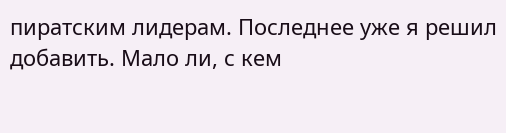пиратским лидерам. Последнее уже я решил добавить. Мало ли, с кем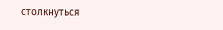столкнуться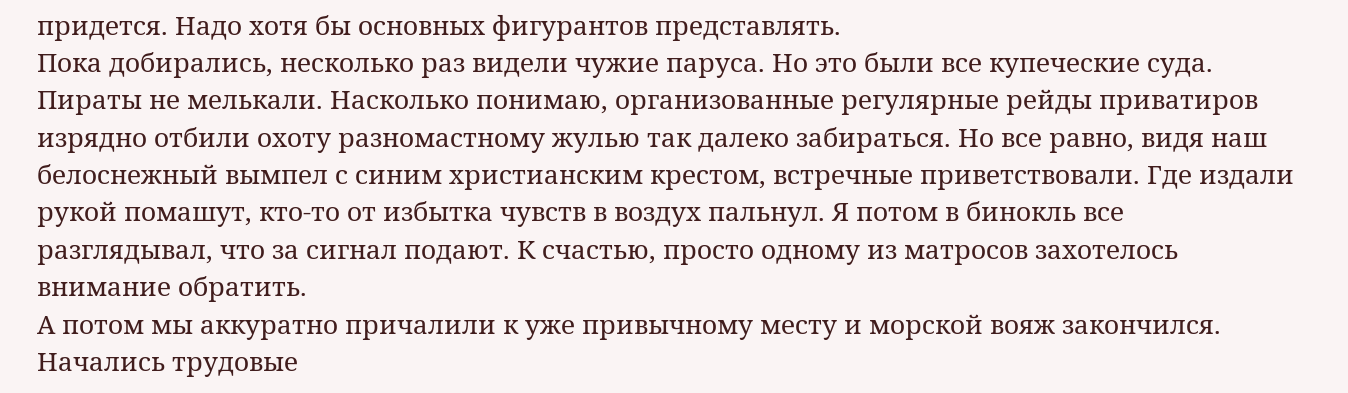придется. Надо хотя бы основных фигурантов представлять.
Пока добирались, несколько раз видели чужие паруса. Но это были все купеческие суда. Пираты не мелькали. Насколько понимаю, организованные регулярные рейды приватиров изрядно отбили охоту разномастному жулью так далеко забираться. Но все равно, видя наш белоснежный вымпел с синим христианским крестом, встречные приветствовали. Где издали рукой помашут, кто-то от избытка чувств в воздух пальнул. Я потом в бинокль все разглядывал, что за сигнал подают. К счастью, просто одному из матросов захотелось внимание обратить.
А потом мы аккуратно причалили к уже привычному месту и морской вояж закончился. Начались трудовые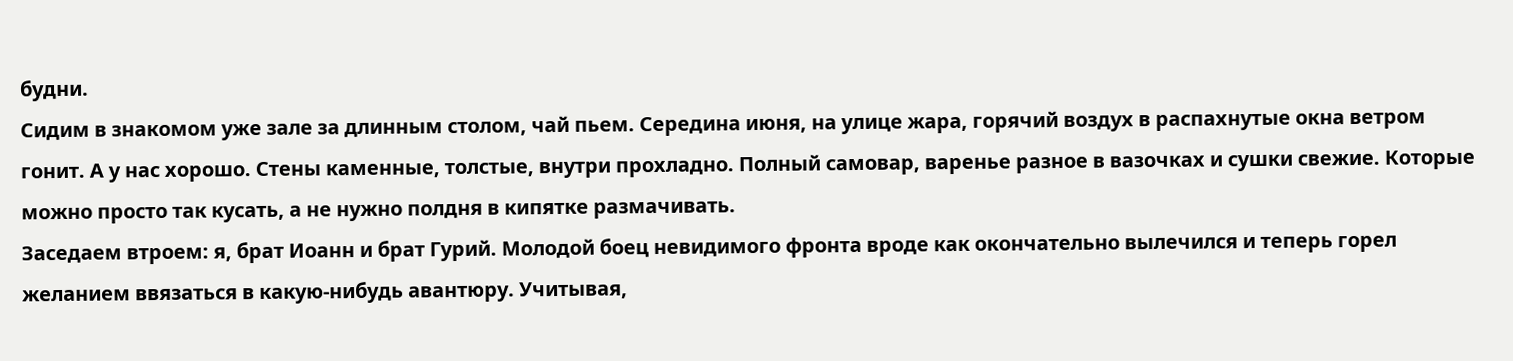будни.
Сидим в знакомом уже зале за длинным столом, чай пьем. Середина июня, на улице жара, горячий воздух в распахнутые окна ветром гонит. А у нас хорошо. Стены каменные, толстые, внутри прохладно. Полный самовар, варенье разное в вазочках и сушки свежие. Которые можно просто так кусать, а не нужно полдня в кипятке размачивать.
Заседаем втроем: я, брат Иоанн и брат Гурий. Молодой боец невидимого фронта вроде как окончательно вылечился и теперь горел желанием ввязаться в какую-нибудь авантюру. Учитывая,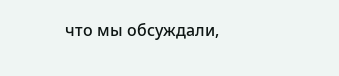что мы обсуждали,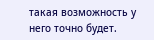такая возможность у него точно будет.